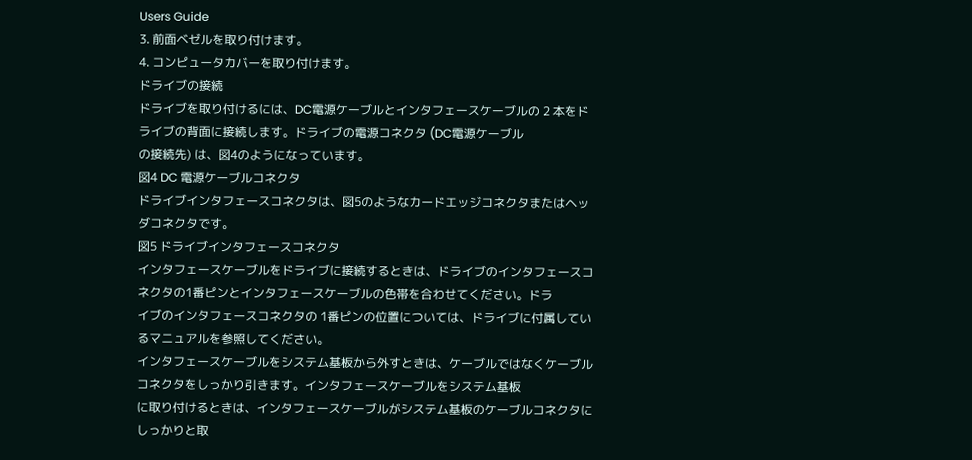Users Guide
3. 前面ベゼルを取り付けます。
4. コンピュータカバーを取り付けます。
ドライブの接続
ドライブを取り付けるには、DC電源ケーブルとインタフェースケーブルの 2 本をドライブの背面に接続します。ドライブの電源コネクタ (DC電源ケーブル
の接続先) は、図4のようになっています。
図4 DC 電源ケーブルコネクタ
ドライブインタフェースコネクタは、図5のようなカードエッジコネクタまたはヘッダコネクタです。
図5 ドライブインタフェースコネクタ
インタフェースケーブルをドライブに接続するときは、ドライブのインタフェースコネクタの1番ピンとインタフェースケーブルの色帯を合わせてください。ドラ
イブのインタフェースコネクタの 1番ピンの位置については、ドライブに付属しているマニュアルを参照してください。
インタフェースケーブルをシステム基板から外すときは、ケーブルではなくケーブルコネクタをしっかり引きます。インタフェースケーブルをシステム基板
に取り付けるときは、インタフェースケーブルがシステム基板のケーブルコネクタにしっかりと取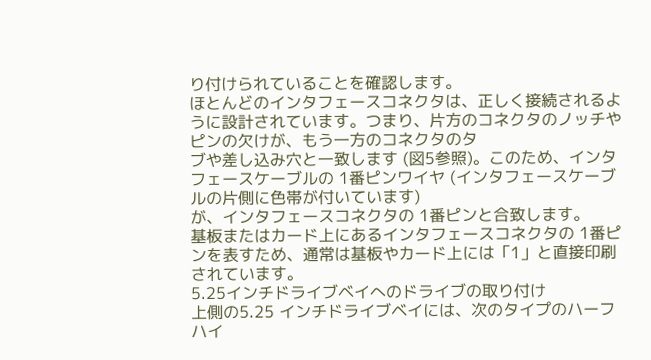り付けられていることを確認します。
ほとんどのインタフェースコネクタは、正しく接続されるように設計されています。つまり、片方のコネクタのノッチやピンの欠けが、もう一方のコネクタのタ
ブや差し込み穴と一致します (図5参照)。このため、インタフェースケーブルの 1番ピンワイヤ (インタフェースケーブルの片側に色帯が付いています)
が、インタフェースコネクタの 1番ピンと合致します。
基板またはカード上にあるインタフェースコネクタの 1番ピンを表すため、通常は基板やカード上には「1」と直接印刷されています。
5.25インチドライブベイへのドライブの取り付け
上側の5.25 インチドライブベイには、次のタイプのハーフハイ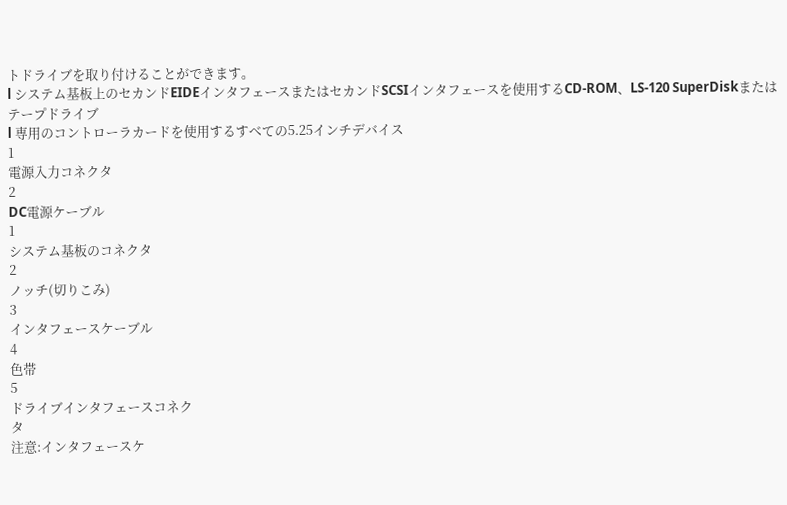トドライブを取り付けることができます。
l システム基板上のセカンドEIDEインタフェースまたはセカンドSCSIインタフェースを使用するCD-ROM、LS-120 SuperDiskまたはテープドライブ
l 専用のコントローラカードを使用するすべての5.25インチデバイス
1
電源入力コネクタ
2
DC電源ケーブル
1
システム基板のコネクタ
2
ノッチ(切りこみ)
3
インタフェースケーブル
4
色帯
5
ドライブインタフェースコネク
タ
注意:インタフェースケ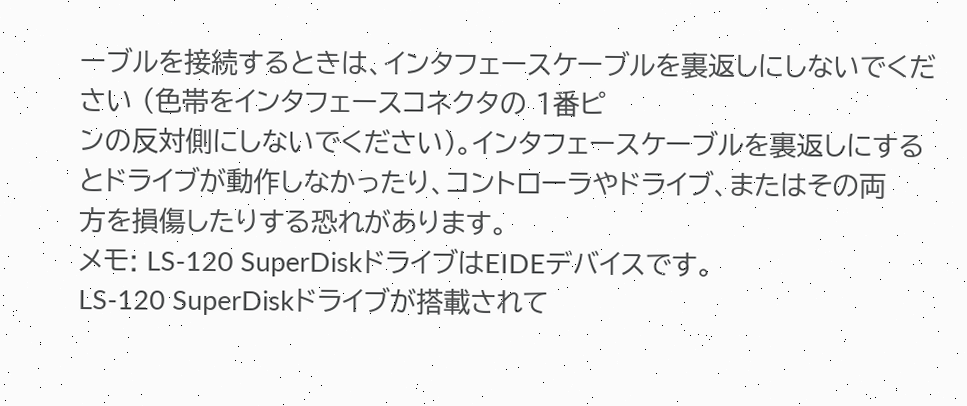ーブルを接続するときは、インタフェースケーブルを裏返しにしないでください (色帯をインタフェースコネクタの 1番ピ
ンの反対側にしないでください)。インタフェースケーブルを裏返しにするとドライブが動作しなかったり、コントローラやドライブ、またはその両
方を損傷したりする恐れがあります。
メモ: LS-120 SuperDiskドライブはEIDEデバイスです。
LS-120 SuperDiskドライブが搭載されて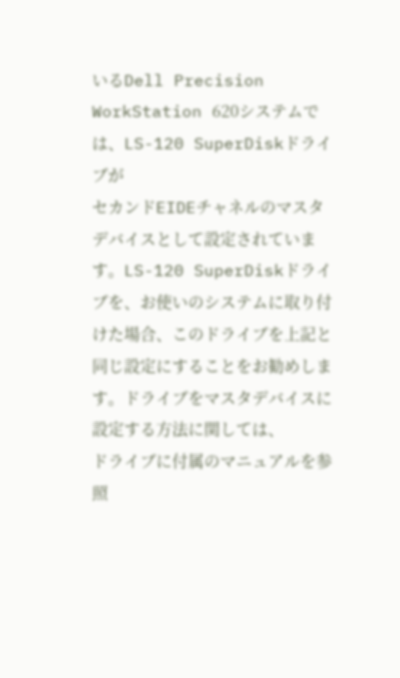いるDell Precision WorkStation 620システムでは、LS-120 SuperDiskドライブが
セカンドEIDEチャネルのマスタデバイスとして設定されています。LS-120 SuperDiskドライブを、お使いのシステムに取り付
けた場合、このドライブを上記と同じ設定にすることをお勧めします。ドライブをマスタデバイスに設定する方法に関しては、
ドライブに付属のマニュアルを参照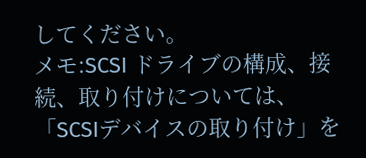してください。
メモ:SCSI ドライブの構成、接続、取り付けについては、「SCSIデバイスの取り付け」を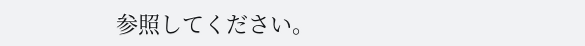参照してください。